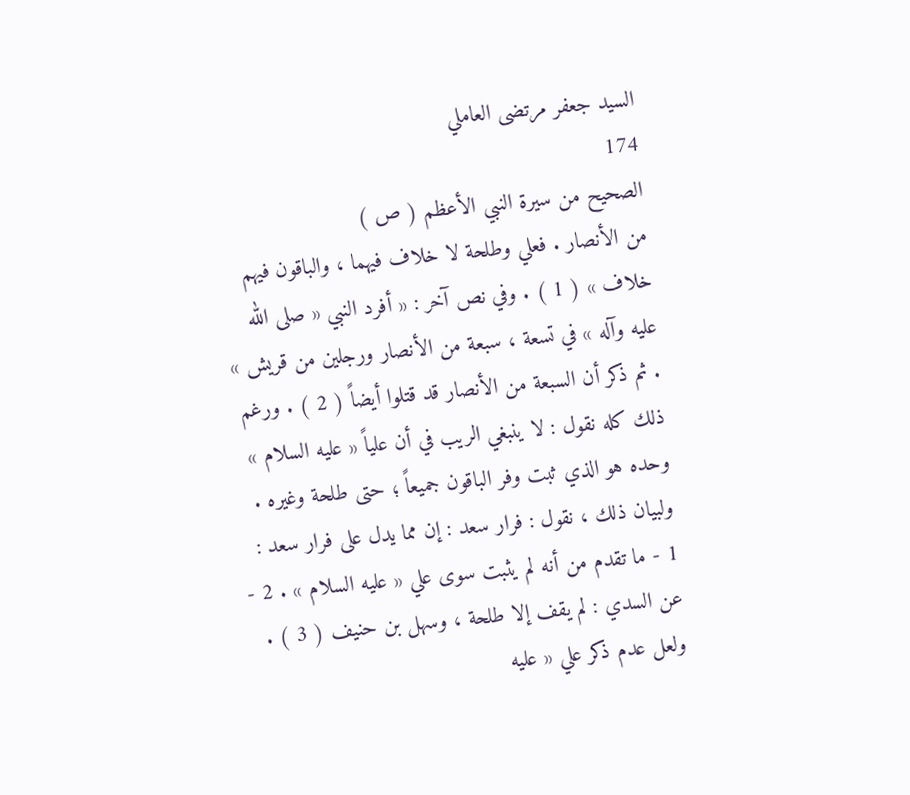السيد جعفر مرتضى العاملي
174
الصحيح من سيرة النبي الأعظم ( ص )
من الأنصار . فعلي وطلحة لا خلاف فيهما ، والباقون فيهم خلاف » ( 1 ) . وفي نص آخر : « أفرد النبي « صلى الله عليه وآله » في تسعة ، سبعة من الأنصار ورجلين من قريش » . ثم ذكر أن السبعة من الأنصار قد قتلوا أيضاً ( 2 ) . ورغم ذلك كله نقول : لا ينبغي الريب في أن علياً « عليه السلام » وحده هو الذي ثبت وفر الباقون جميعاً ؛ حتى طلحة وغيره . ولبيان ذلك ، نقول : فرار سعد : إن مما يدل على فرار سعد : 1 - ما تقدم من أنه لم يثبت سوى علي « عليه السلام » . 2 - عن السدي : لم يقف إلا طلحة ، وسهل بن حنيف ( 3 ) . ولعل عدم ذكر علي « عليه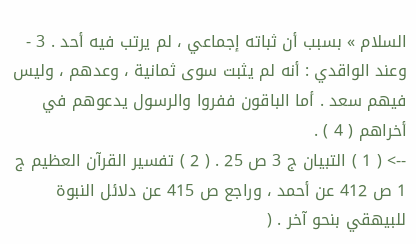السلام » بسبب أن ثباته إجماعي ، لم يرتب فيه أحد . 3 - وعند الواقدي : أنه لم يثبت سوى ثمانية ، وعدهم ، وليس فيهم سعد . أما الباقون ففروا والرسول يدعوهم في أخراهم ( 4 ) .
--> ( 1 ) التبيان ج 3 ص 25 . ( 2 ) تفسير القرآن العظيم ج 1 ص 412 عن أحمد ، وراجع ص 415 عن دلائل النبوة للبيهقي بنحو آخر . (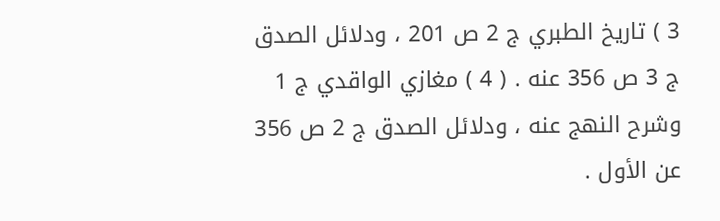3 ) تاريخ الطبري ج 2 ص 201 ، ودلائل الصدق ج 3 ص 356 عنه . ( 4 ) مغازي الواقدي ج 1 وشرح النهج عنه ، ودلائل الصدق ج 2 ص 356 عن الأول .